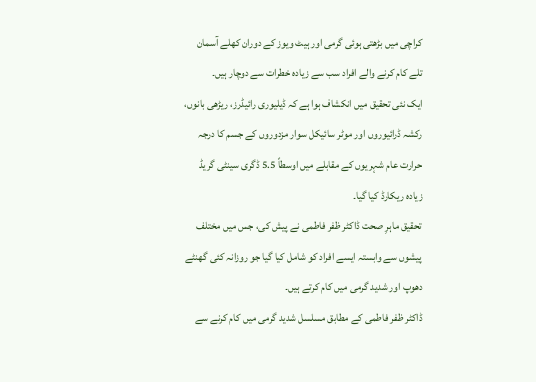کراچی میں بڑھتی ہوئی گرمی اور ہیٹ ویوز کے دوران کھلے آسمان تلے کام کرنے والے افراد سب سے زیادہ خطرات سے دوچار ہیں۔
ایک نئی تحقیق میں انکشاف ہوا ہے کہ ڈیلیوری رائیڈرز، ریڑھی بانوں، رکشہ ڈرائیوروں اور موٹر سائیکل سوار مزدوروں کے جسم کا درجہ حرارت عام شہریوں کے مقابلے میں اوسطاً 5.5 ڈگری سینٹی گریڈ زیادہ ریکارڈ کیا گیا۔
تحقیق ماہرِ صحت ڈاکٹر ظفر فاطمی نے پیش کی، جس میں مختلف پیشوں سے وابستہ ایسے افراد کو شامل کیا گیا جو روزانہ کئی گھنٹے دھوپ اور شدید گرمی میں کام کرتے ہیں۔
ڈاکٹر ظفر فاطمی کے مطابق مسلسل شدید گرمی میں کام کرنے سے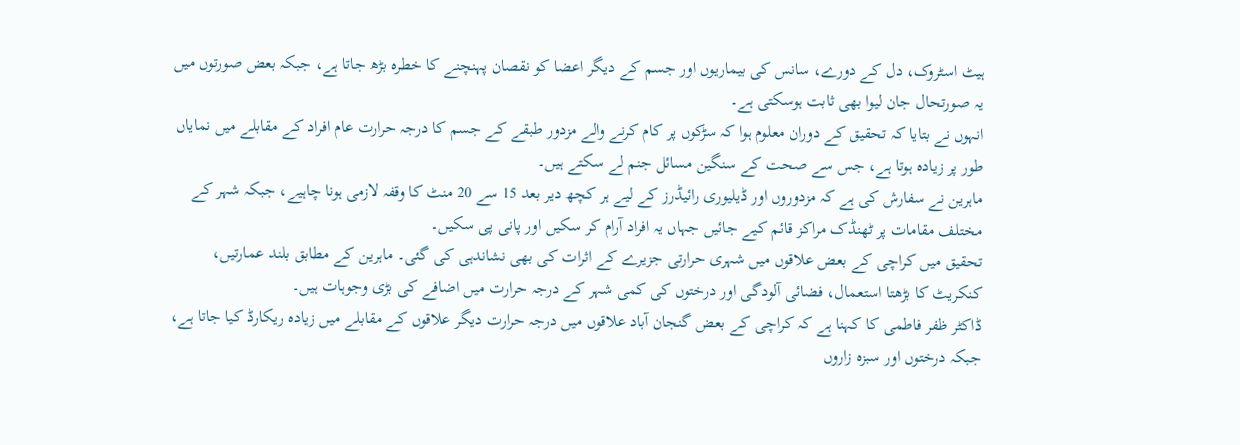ہیٹ اسٹروک، دل کے دورے، سانس کی بیماریوں اور جسم کے دیگر اعضا کو نقصان پہنچنے کا خطرہ بڑھ جاتا ہے، جبکہ بعض صورتوں میں یہ صورتحال جان لیوا بھی ثابت ہوسکتی ہے۔
انہوں نے بتایا کہ تحقیق کے دوران معلوم ہوا کہ سڑکوں پر کام کرنے والے مزدور طبقے کے جسم کا درجہ حرارت عام افراد کے مقابلے میں نمایاں طور پر زیادہ ہوتا ہے، جس سے صحت کے سنگین مسائل جنم لے سکتے ہیں۔
ماہرین نے سفارش کی ہے کہ مزدوروں اور ڈیلیوری رائیڈرز کے لیے ہر کچھ دیر بعد 15 سے 20 منٹ کا وقفہ لازمی ہونا چاہیے، جبکہ شہر کے مختلف مقامات پر ٹھنڈک مراکز قائم کیے جائیں جہاں یہ افراد آرام کر سکیں اور پانی پی سکیں۔
تحقیق میں کراچی کے بعض علاقوں میں شہری حرارتی جزیرے کے اثرات کی بھی نشاندہی کی گئی۔ ماہرین کے مطابق بلند عمارتیں، کنکریٹ کا بڑھتا استعمال، فضائی آلودگی اور درختوں کی کمی شہر کے درجہ حرارت میں اضافے کی بڑی وجوہات ہیں۔
ڈاکٹر ظفر فاطمی کا کہنا ہے کہ کراچی کے بعض گنجان آباد علاقوں میں درجہ حرارت دیگر علاقوں کے مقابلے میں زیادہ ریکارڈ کیا جاتا ہے، جبکہ درختوں اور سبزہ زاروں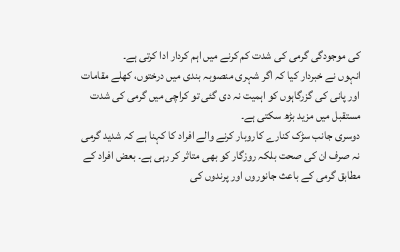کی موجودگی گرمی کی شدت کم کرنے میں اہم کردار ادا کرتی ہے۔
انہوں نے خبردار کیا کہ اگر شہری منصوبہ بندی میں درختوں، کھلے مقامات اور پانی کی گزرگاہوں کو اہمیت نہ دی گئی تو کراچی میں گرمی کی شدت مستقبل میں مزید بڑھ سکتی ہے۔
دوسری جانب سڑک کنارے کاروبار کرنے والے افراد کا کہنا ہے کہ شدید گرمی نہ صرف ان کی صحت بلکہ روزگار کو بھی متاثر کر رہی ہے۔ بعض افراد کے مطابق گرمی کے باعث جانوروں اور پرندوں کی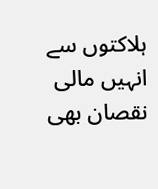ہلاکتوں سے انہیں مالی نقصان بھی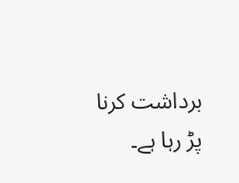برداشت کرنا پڑ رہا ہے۔